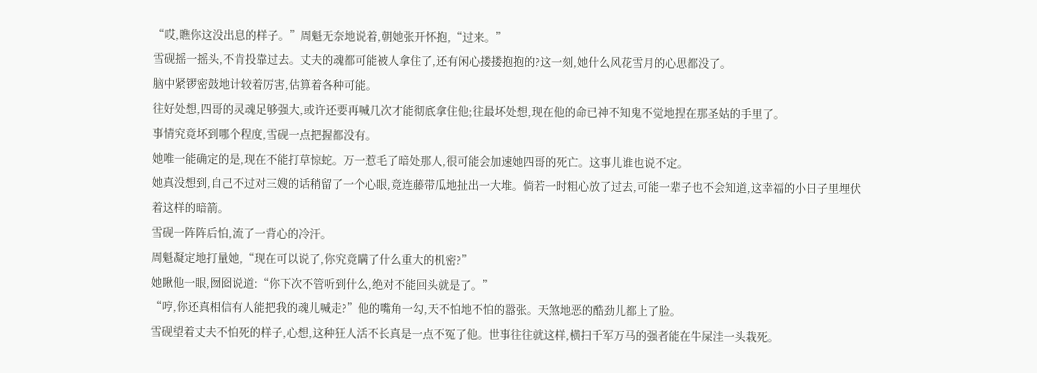“哎,瞧你这没出息的样子。”周魁无奈地说着,朝她张开怀抱,“过来。”
雪砚摇一摇头,不肯投靠过去。丈夫的魂都可能被人拿住了,还有闲心搂搂抱抱的?这一刻,她什么风花雪月的心思都没了。
脑中紧锣密鼓地计较着厉害,估算着各种可能。
往好处想,四哥的灵魂足够强大,或许还要再喊几次才能彻底拿住他;往最坏处想,现在他的命已神不知鬼不觉地捏在那圣姑的手里了。
事情究竟坏到哪个程度,雪砚一点把握都没有。
她唯一能确定的是,现在不能打草惊蛇。万一惹毛了暗处那人,很可能会加速她四哥的死亡。这事儿谁也说不定。
她真没想到,自己不过对三嫂的话稍留了一个心眼,竟连藤带瓜地扯出一大堆。倘若一时粗心放了过去,可能一辈子也不会知道,这幸福的小日子里埋伏着这样的暗箭。
雪砚一阵阵后怕,流了一背心的冷汗。
周魁凝定地打量她,“现在可以说了,你究竟瞒了什么重大的机密?”
她瞅他一眼,囫囵说道:“你下次不管听到什么,绝对不能回头就是了。”
“哼,你还真相信有人能把我的魂儿喊走?”他的嘴角一勾,天不怕地不怕的嚣张。天煞地恶的酷劲儿都上了脸。
雪砚望着丈夫不怕死的样子,心想,这种狂人活不长真是一点不冤了他。世事往往就这样,横扫千军万马的强者能在牛屎洼一头栽死。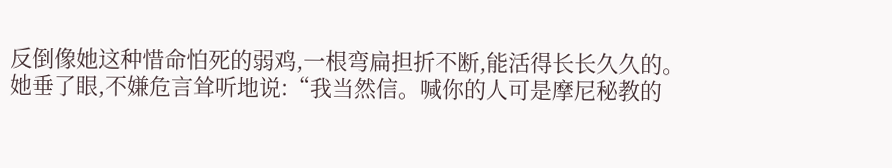反倒像她这种惜命怕死的弱鸡,一根弯扁担折不断,能活得长长久久的。
她垂了眼,不嫌危言耸听地说:“我当然信。喊你的人可是摩尼秘教的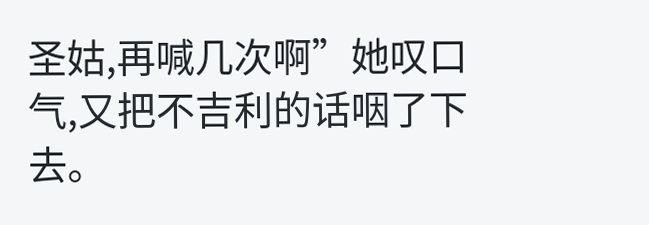圣姑,再喊几次啊”她叹口气,又把不吉利的话咽了下去。